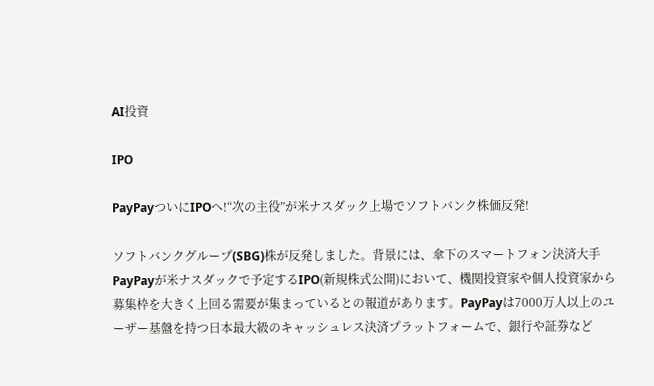AI投資

IPO

PayPayついにIPOへ!“次の主役”が米ナスダック上場でソフトバンク株価反発!

ソフトバンクグループ(SBG)株が反発しました。背景には、傘下のスマートフォン決済大手PayPayが米ナスダックで予定するIPO(新規株式公開)において、機関投資家や個人投資家から募集枠を大きく上回る需要が集まっているとの報道があります。PayPayは7000万人以上のユーザー基盤を持つ日本最大級のキャッシュレス決済プラットフォームで、銀行や証券など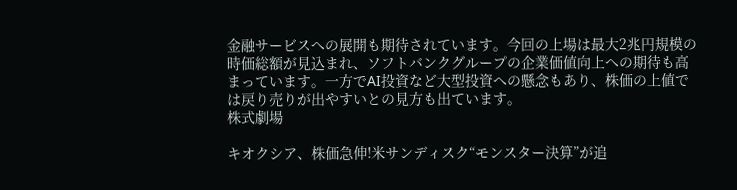金融サービスへの展開も期待されています。今回の上場は最大2兆円規模の時価総額が見込まれ、ソフトバンクグループの企業価値向上への期待も高まっています。一方でAI投資など大型投資への懸念もあり、株価の上値では戻り売りが出やすいとの見方も出ています。
株式劇場

キオクシア、株価急伸!米サンディスク“モンスター決算”が追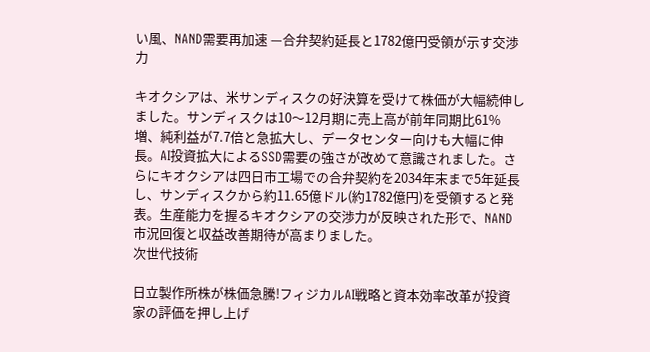い風、NAND需要再加速 —合弁契約延長と1782億円受領が示す交渉力

キオクシアは、米サンディスクの好決算を受けて株価が大幅続伸しました。サンディスクは10〜12月期に売上高が前年同期比61%増、純利益が7.7倍と急拡大し、データセンター向けも大幅に伸長。AI投資拡大によるSSD需要の強さが改めて意識されました。さらにキオクシアは四日市工場での合弁契約を2034年末まで5年延長し、サンディスクから約11.65億ドル(約1782億円)を受領すると発表。生産能力を握るキオクシアの交渉力が反映された形で、NAND市況回復と収益改善期待が高まりました。
次世代技術

日立製作所株が株価急騰!フィジカルAI戦略と資本効率改革が投資家の評価を押し上げ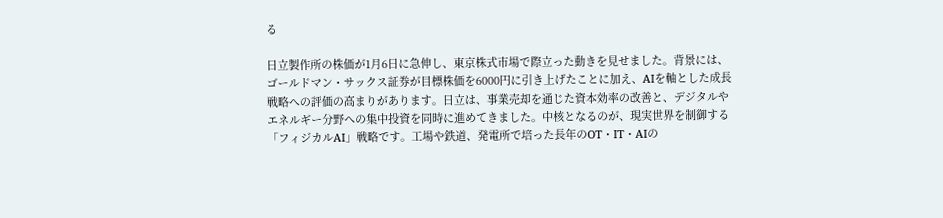る

日立製作所の株価が1月6日に急伸し、東京株式市場で際立った動きを見せました。背景には、ゴールドマン・サックス証券が目標株価を6000円に引き上げたことに加え、AIを軸とした成長戦略への評価の高まりがあります。日立は、事業売却を通じた資本効率の改善と、デジタルやエネルギー分野への集中投資を同時に進めてきました。中核となるのが、現実世界を制御する「フィジカルAI」戦略です。工場や鉄道、発電所で培った長年のOT・IT・AIの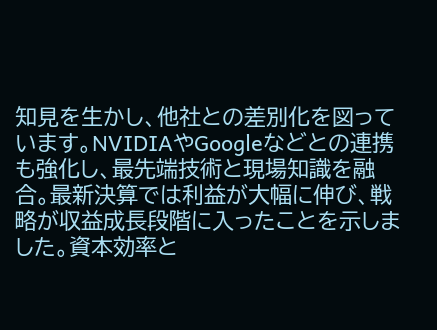知見を生かし、他社との差別化を図っています。NVIDIAやGoogleなどとの連携も強化し、最先端技術と現場知識を融合。最新決算では利益が大幅に伸び、戦略が収益成長段階に入ったことを示しました。資本効率と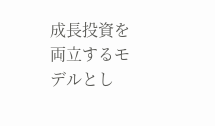成長投資を両立するモデルとし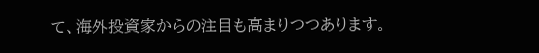て、海外投資家からの注目も高まりつつあります。